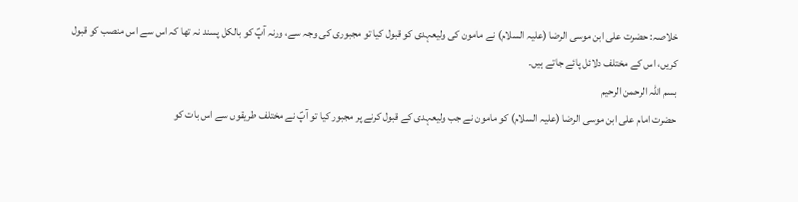خلاصہ: حضرت علی ابن موسی الرضا (علیہ السلام) نے مامون کی ولیعہدی کو قبول کیا تو مجبوری کی وجہ سے، ورنہ آپؑ کو بالکل پسند نہ تھا کہ اس سے اس منصب کو قبول کریں، اس کے مختلف دلائل پائے جاتے ہیں۔
بسم اللہ الرحمن الرحیم
حضرت امام علی ابن موسی الرضا (علیہ السلام) کو مامون نے جب ولیعہدی کے قبول کرنے پر مجبور کیا تو آپؑ نے مختلف طریقوں سے اس بات کو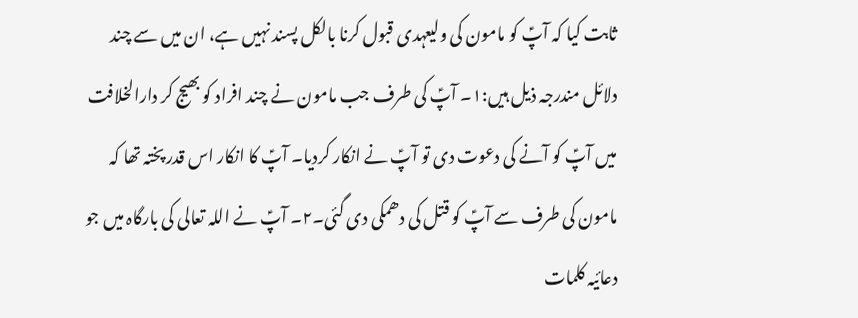ثابت کیا کہ آپؑ کو مامون کی ولیعہدی قبول کرنا بالکل پسند نہیں ہے، ان میں سے چند دلائل مندرجہ ذیل ہیں:۱۔ آپؑ کی طرف جب مامون نے چند افراد کو بھیج کر دارالخلافت میں آپؑ کو آنے کی دعوت دی تو آپؑ نے انکار کردیا۔ آپؑ کا انکار اس قدر پختہ تھا کہ مامون کی طرف سے آپؑ کو قتل کی دھمکی دی گئی۔۲۔ آپؑ نے اللہ تعالی کی بارگاہ میں جو دعائیہ کلمات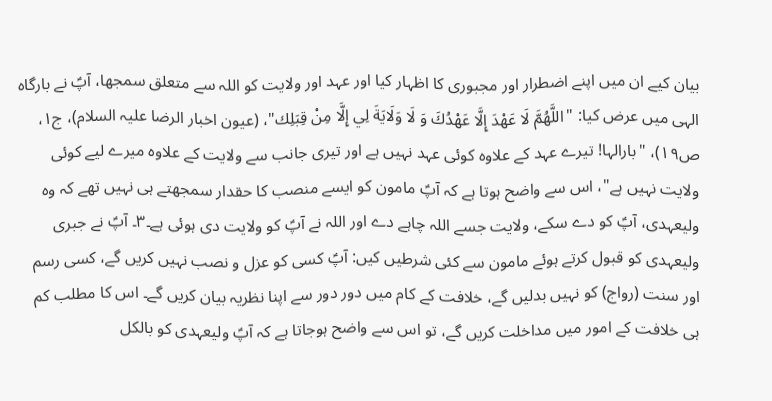بیان کیے ان میں اپنے اضطرار اور مجبوری کا اظہار کیا اور عہد اور ولایت کو اللہ سے متعلق سمجھا، آپؑ نے بارگاہ الہی میں عرض کیا: "اللَّهُمَّ لَا عَهْدَ إِلَّا عَهْدُكَ وَ لَا وَلَايَةَ لِي إِلَّا مِنْ قِبَلِك"، (عیون اخبار الرضا علیہ السلام)، ج۱، ص۱۹)، "بارالہا! تیرے عہد کے علاوہ کوئی عہد نہیں ہے اور تیری جانب سے ولایت کے علاوہ میرے لیے کوئی ولایت نہیں ہے"، اس سے واضح ہوتا ہے کہ آپؑ مامون کو ایسے منصب کا حقدار سمجھتے ہی نہیں تھے کہ وہ ولیعہدی، آپؑ کو دے سکے، ولایت جسے اللہ چاہے دے اور اللہ نے آپؑ کو ولایت دی ہوئی ہے۔۳۔ آپؑ نے جبری ولیعہدی کو قبول کرتے ہوئے مامون سے کئی شرطیں کیں: آپؑ کسی کو عزل و نصب نہیں کریں گے، کسی رسم اور سنت (رواج) کو نہیں بدلیں گے، خلافت کے کام میں دور دور سے اپنا نظریہ بیان کریں گے۔ اس کا مطلب کم ہی خلافت کے امور میں مداخلت کریں گے، تو اس سے واضح ہوجاتا ہے کہ آپؑ ولیعہدی کو بالکل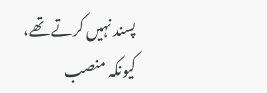پسند نہیں کرتے تھے، کیونکہ منصب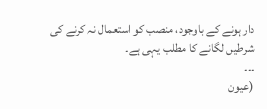دار ہونے کے باوجود، منصب کو استعمال نہ کرنے کی شرطیں لگانے کا مطلب یہی ہے۔
۔۔۔
(عیون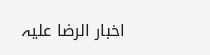اخبار الرضا علیہ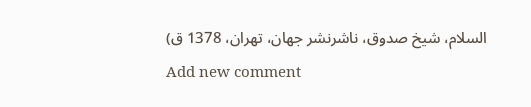السلام، شیخ صدوق، ناشرنشر جهان، تهران، 1378 ق)
Add new comment